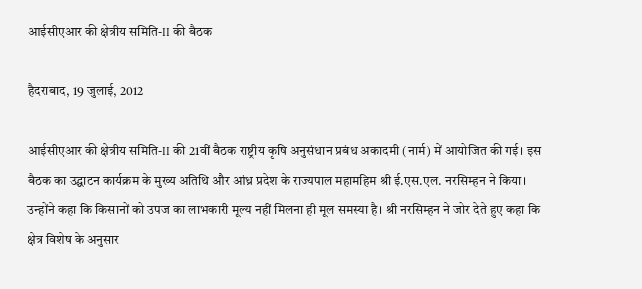आईसीएआर की क्षेत्रीय समिति-II की बैठक

हैदराबाद, 19 जुलाई, 2012

आईसीएआर की क्षेत्रीय समिति-II की 21वीं बैठक राष्ट्रीय कृषि अनुसंधान प्रबंध अकादमी (नार्म) में आयोजित की गई। इस बैठक का उद्घाटन कार्यक्रम के मुख्य अतिथि और आंध्र प्रदेश के राज्यपाल महामहिम श्री ई.एस.एल. नरसिम्हन ने किया। उन्होंने कहा कि किसानों को उपज का लाभकारी मूल्य नहीं मिलना ही मूल समस्या है। श्री नरसिम्हन ने जोर देते हुए कहा कि क्षेत्र विशेष के अनुसार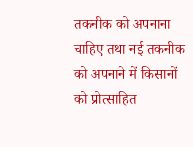तकनीक को अपनाना चाहिए तथा नई तकनीक को अपनाने में किसानों को प्रोत्साहित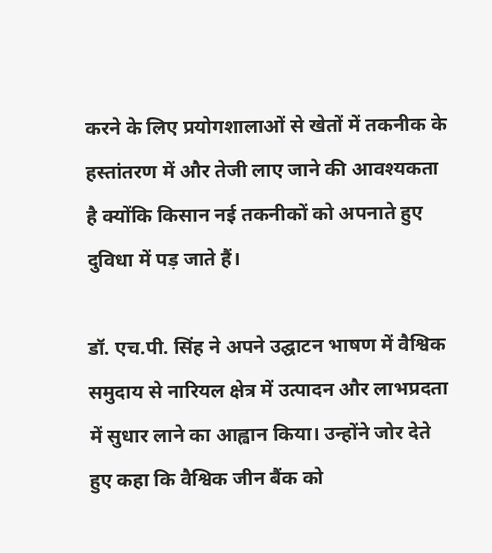करने के लिए प्रयोगशालाओं से खेतों में तकनीक के हस्तांतरण में और तेजी लाए जाने की आवश्यकता है क्योंकि किसान नई तकनीकों को अपनाते हुए दुविधा में पड़ जाते हैं।

डॉ. एच.पी. सिंह ने अपने उद्घाटन भाषण में वैश्विक समुदाय से नारियल क्षेत्र में उत्पादन और लाभप्रदता में सुधार लाने का आह्वान किया। उन्होंने जोर देते हुए कहा कि वैश्विक जीन बैंक को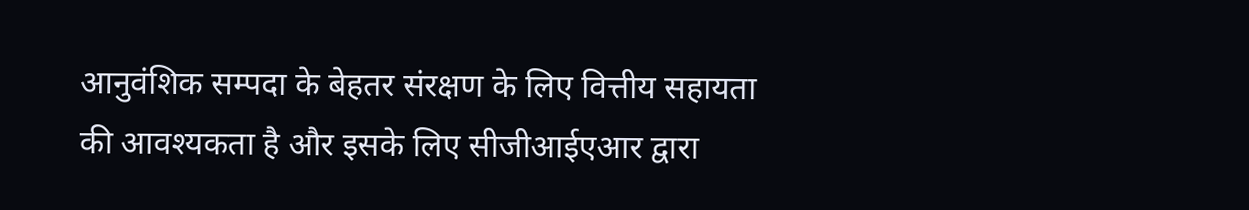आनुवंशिक सम्पदा के बेहतर संरक्षण के लिए वित्तीय सहायता की आवश्यकता है और इसके लिए सीजीआईएआर द्वारा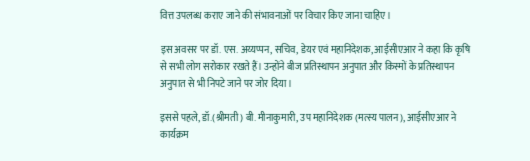वित्त उपलब्ध कराए जाने की संभावनाओं पर विचार किए जाना चाहिए।

इस अवसर पर डॉ. एस. अय्यप्पन, सचिव, डेयर एवं महानिदेशक, आईसीएआर ने कहा कि कृषि से सभी लोग सरोकार रखते हैं। उन्होंने बीज प्रतिस्थापन अनुपात और किस्मों के प्रतिस्थापन अनुपात से भी निपटे जाने पर जोर दिया।

इससे पहले, डॉ.(श्रीमती) बी. मीनाकुमारी, उप महानिदेशक (मत्स्य पालन), आईसीएआर ने कार्यक्रम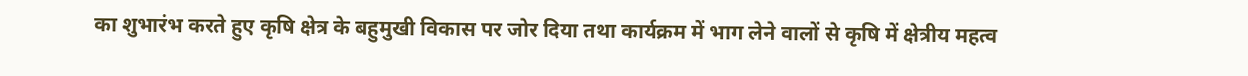का शुभारंभ करते हुए कृषि क्षेत्र के बहुमुखी विकास पर जोर दिया तथा कार्यक्रम में भाग लेने वालों से कृषि में क्षेत्रीय महत्व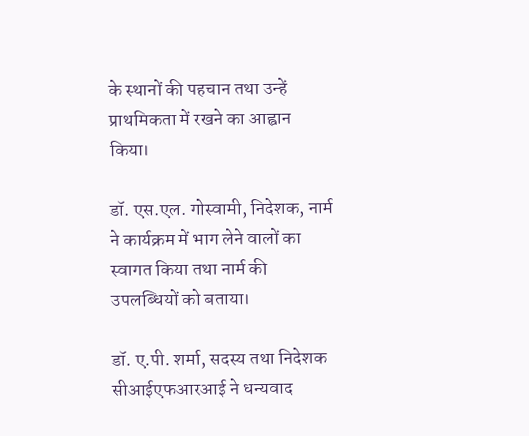के स्थानों की पहचान तथा उन्हें प्राथमिकता में रखने का आह्वान किया।

डॉ. एस.एल. गोस्वामी, निदेशक, नार्म ने कार्यक्रम में भाग लेने वालों का स्वागत किया तथा नार्म की उपलब्धियों को बताया।

डॉ. ए.पी. शर्मा, सदस्य तथा निदेशक सीआईएफआरआई ने धन्यवाद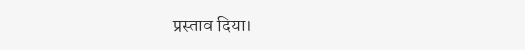प्रस्ताव दिया।